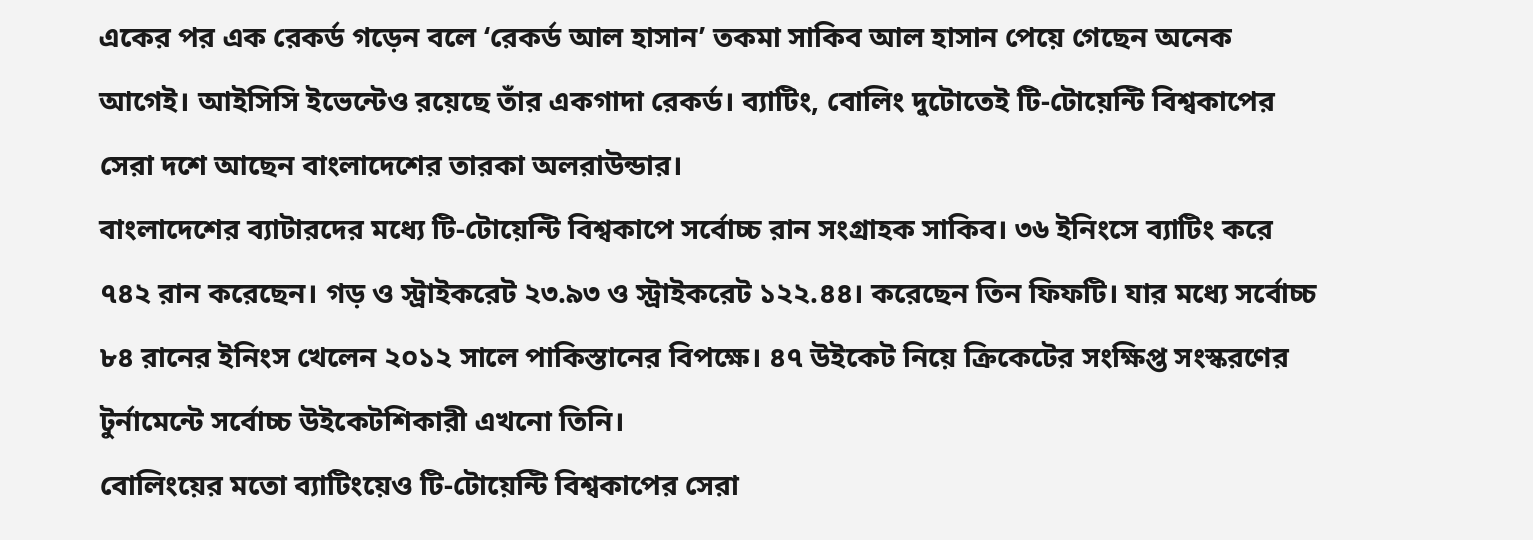একের পর এক রেকর্ড গড়েন বলে ‘রেকর্ড আল হাসান’ তকমা সাকিব আল হাসান পেয়ে গেছেন অনেক আগেই। আইসিসি ইভেন্টেও রয়েছে তাঁর একগাদা রেকর্ড। ব্যাটিং, বোলিং দুটোতেই টি-টোয়েন্টি বিশ্বকাপের সেরা দশে আছেন বাংলাদেশের তারকা অলরাউন্ডার।
বাংলাদেশের ব্যাটারদের মধ্যে টি-টোয়েন্টি বিশ্বকাপে সর্বোচ্চ রান সংগ্রাহক সাকিব। ৩৬ ইনিংসে ব্যাটিং করে ৭৪২ রান করেছেন। গড় ও স্ট্রাইকরেট ২৩.৯৩ ও স্ট্রাইকরেট ১২২.৪৪। করেছেন তিন ফিফটি। যার মধ্যে সর্বোচ্চ ৮৪ রানের ইনিংস খেলেন ২০১২ সালে পাকিস্তানের বিপক্ষে। ৪৭ উইকেট নিয়ে ক্রিকেটের সংক্ষিপ্ত সংস্করণের টুর্নামেন্টে সর্বোচ্চ উইকেটশিকারী এখনো তিনি।
বোলিংয়ের মতো ব্যাটিংয়েও টি-টোয়েন্টি বিশ্বকাপের সেরা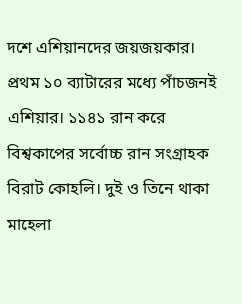দশে এশিয়ানদের জয়জয়কার। প্রথম ১০ ব্যাটারের মধ্যে পাঁচজনই এশিয়ার। ১১৪১ রান করে বিশ্বকাপের সর্বোচ্চ রান সংগ্রাহক বিরাট কোহলি। দুই ও তিনে থাকা মাহেলা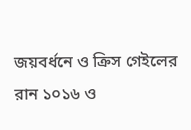জয়বর্ধনে ও ক্রিস গেইলের রান ১০১৬ ও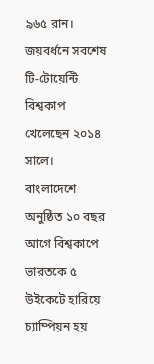৯৬৫ রান। জয়বর্ধনে সবশেষ টি-টোয়েন্টি বিশ্বকাপ খেলেছেন ২০১৪ সালে। বাংলাদেশে অনুষ্ঠিত ১০ বছর আগে বিশ্বকাপে ভারতকে ৫ উইকেটে হারিয়ে চ্যাম্পিয়ন হয়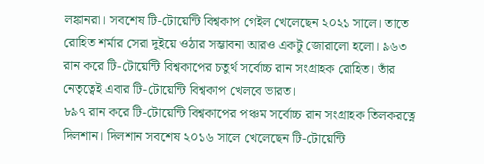লঙ্কানরা। সবশেষ টি-টোয়েন্টি বিশ্বকাপ গেইল খেলেছেন ২০২১ সালে। তাতে রোহিত শর্মার সেরা দুইয়ে ওঠার সম্ভাবনা আরও একটু জোরালো হলো। ৯৬৩ রান করে টি-টোয়েন্টি বিশ্বকাপের চতুর্থ সর্বোচ্চ রান সংগ্রাহক রোহিত। তাঁর নেতৃত্বেই এবার টি-টোয়েন্টি বিশ্বকাপ খেলবে ভারত।
৮৯৭ রান করে টি-টোয়েন্টি বিশ্বকাপের পঞ্চম সর্বোচ্চ রান সংগ্রাহক তিলকরত্নে দিলশান। দিলশান সবশেষ ২০১৬ সালে খেলেছেন টি-টোয়েন্টি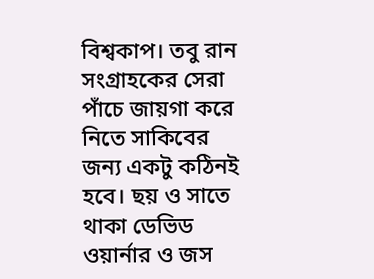বিশ্বকাপ। তবু রান সংগ্রাহকের সেরা পাঁচে জায়গা করে নিতে সাকিবের জন্য একটু কঠিনই হবে। ছয় ও সাতে থাকা ডেভিড ওয়ার্নার ও জস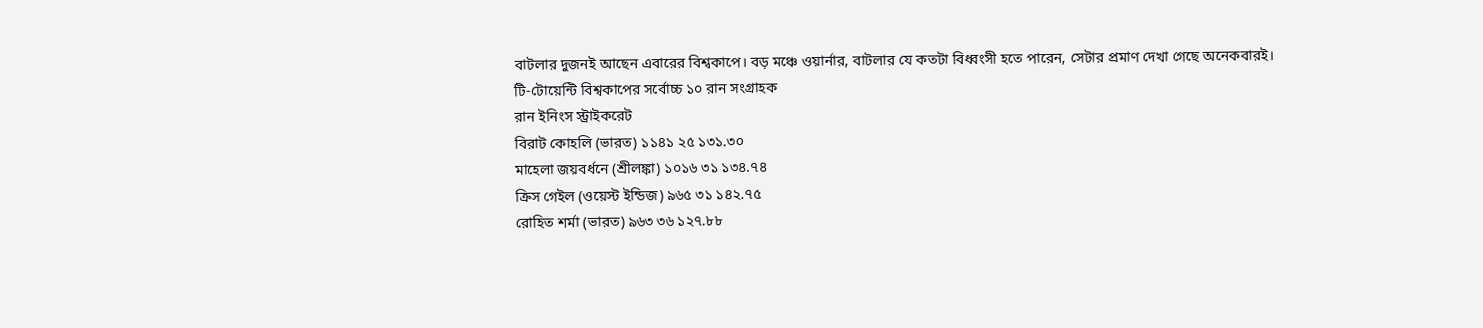বাটলার দুজনই আছেন এবারের বিশ্বকাপে। বড় মঞ্চে ওয়ার্নার, বাটলার যে কতটা বিধ্বংসী হতে পারেন, সেটার প্রমাণ দেখা গেছে অনেকবারই।
টি-টোয়েন্টি বিশ্বকাপের সর্বোচ্চ ১০ রান সংগ্রাহক
রান ইনিংস স্ট্রাইকরেট
বিরাট কোহলি (ভারত) ১১৪১ ২৫ ১৩১.৩০
মাহেলা জয়বর্ধনে (শ্রীলঙ্কা) ১০১৬ ৩১ ১৩৪.৭৪
ক্রিস গেইল (ওয়েস্ট ইন্ডিজ) ৯৬৫ ৩১ ১৪২.৭৫
রোহিত শর্মা (ভারত) ৯৬৩ ৩৬ ১২৭.৮৮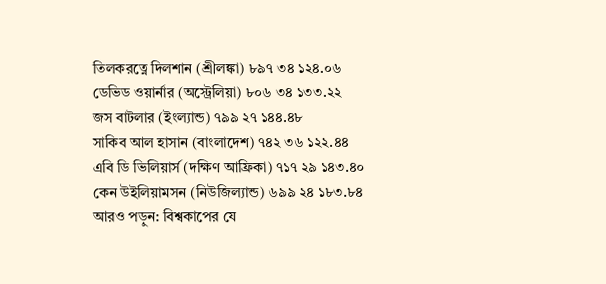তিলকরত্নে দিলশান (শ্রীলঙ্কা) ৮৯৭ ৩৪ ১২৪.০৬
ডেভিড ওয়ার্নার (অস্ট্রেলিয়া) ৮০৬ ৩৪ ১৩৩.২২
জস বাটলার (ইংল্যান্ড) ৭৯৯ ২৭ ১৪৪.৪৮
সাকিব আল হাসান (বাংলাদেশ) ৭৪২ ৩৬ ১২২.৪৪
এবি ডি ভিলিয়ার্স (দক্ষিণ আফ্রিকা) ৭১৭ ২৯ ১৪৩.৪০
কেন উইলিয়ামসন (নিউজিল্যান্ড) ৬৯৯ ২৪ ১৮৩.৮৪
আরও পড়ুন: বিশ্বকাপের যে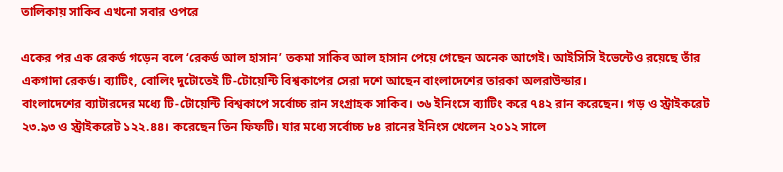তালিকায় সাকিব এখনো সবার ওপরে

একের পর এক রেকর্ড গড়েন বলে ‘রেকর্ড আল হাসান’ তকমা সাকিব আল হাসান পেয়ে গেছেন অনেক আগেই। আইসিসি ইভেন্টেও রয়েছে তাঁর একগাদা রেকর্ড। ব্যাটিং, বোলিং দুটোতেই টি-টোয়েন্টি বিশ্বকাপের সেরা দশে আছেন বাংলাদেশের তারকা অলরাউন্ডার।
বাংলাদেশের ব্যাটারদের মধ্যে টি-টোয়েন্টি বিশ্বকাপে সর্বোচ্চ রান সংগ্রাহক সাকিব। ৩৬ ইনিংসে ব্যাটিং করে ৭৪২ রান করেছেন। গড় ও স্ট্রাইকরেট ২৩.৯৩ ও স্ট্রাইকরেট ১২২.৪৪। করেছেন তিন ফিফটি। যার মধ্যে সর্বোচ্চ ৮৪ রানের ইনিংস খেলেন ২০১২ সালে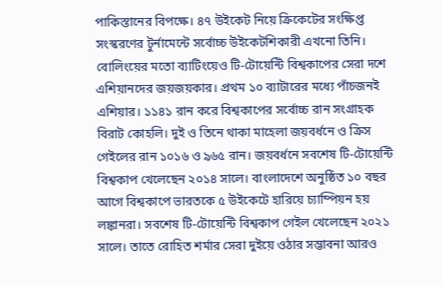পাকিস্তানের বিপক্ষে। ৪৭ উইকেট নিয়ে ক্রিকেটের সংক্ষিপ্ত সংস্করণের টুর্নামেন্টে সর্বোচ্চ উইকেটশিকারী এখনো তিনি।
বোলিংয়ের মতো ব্যাটিংয়েও টি-টোয়েন্টি বিশ্বকাপের সেরা দশে এশিয়ানদের জয়জয়কার। প্রথম ১০ ব্যাটারের মধ্যে পাঁচজনই এশিয়ার। ১১৪১ রান করে বিশ্বকাপের সর্বোচ্চ রান সংগ্রাহক বিরাট কোহলি। দুই ও তিনে থাকা মাহেলা জয়বর্ধনে ও ক্রিস গেইলের রান ১০১৬ ও ৯৬৫ রান। জয়বর্ধনে সবশেষ টি-টোয়েন্টি বিশ্বকাপ খেলেছেন ২০১৪ সালে। বাংলাদেশে অনুষ্ঠিত ১০ বছর আগে বিশ্বকাপে ভারতকে ৫ উইকেটে হারিয়ে চ্যাম্পিয়ন হয় লঙ্কানরা। সবশেষ টি-টোয়েন্টি বিশ্বকাপ গেইল খেলেছেন ২০২১ সালে। তাতে রোহিত শর্মার সেরা দুইয়ে ওঠার সম্ভাবনা আরও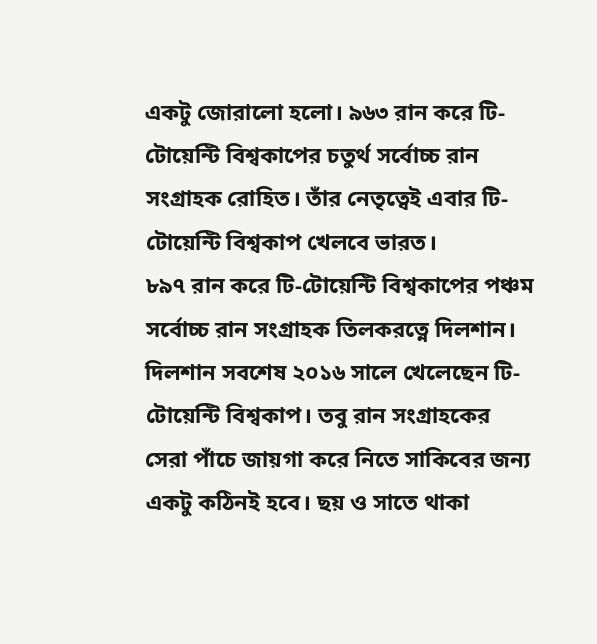একটু জোরালো হলো। ৯৬৩ রান করে টি-টোয়েন্টি বিশ্বকাপের চতুর্থ সর্বোচ্চ রান সংগ্রাহক রোহিত। তাঁর নেতৃত্বেই এবার টি-টোয়েন্টি বিশ্বকাপ খেলবে ভারত।
৮৯৭ রান করে টি-টোয়েন্টি বিশ্বকাপের পঞ্চম সর্বোচ্চ রান সংগ্রাহক তিলকরত্নে দিলশান। দিলশান সবশেষ ২০১৬ সালে খেলেছেন টি-টোয়েন্টি বিশ্বকাপ। তবু রান সংগ্রাহকের সেরা পাঁচে জায়গা করে নিতে সাকিবের জন্য একটু কঠিনই হবে। ছয় ও সাতে থাকা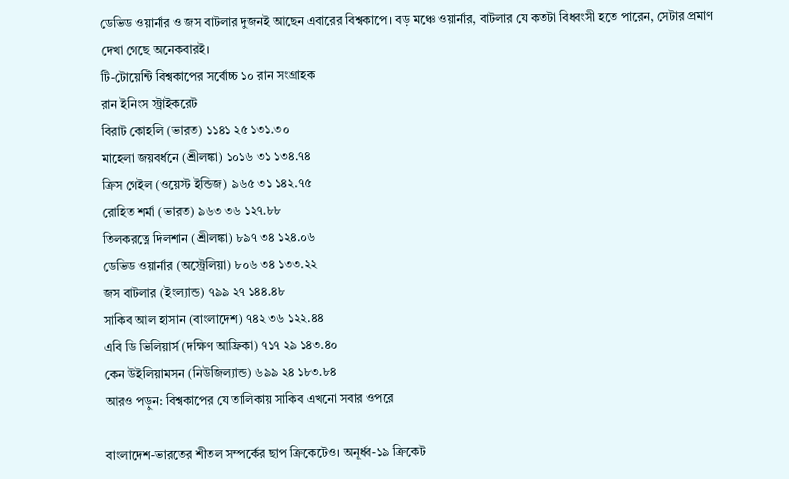ডেভিড ওয়ার্নার ও জস বাটলার দুজনই আছেন এবারের বিশ্বকাপে। বড় মঞ্চে ওয়ার্নার, বাটলার যে কতটা বিধ্বংসী হতে পারেন, সেটার প্রমাণ দেখা গেছে অনেকবারই।
টি-টোয়েন্টি বিশ্বকাপের সর্বোচ্চ ১০ রান সংগ্রাহক
রান ইনিংস স্ট্রাইকরেট
বিরাট কোহলি (ভারত) ১১৪১ ২৫ ১৩১.৩০
মাহেলা জয়বর্ধনে (শ্রীলঙ্কা) ১০১৬ ৩১ ১৩৪.৭৪
ক্রিস গেইল (ওয়েস্ট ইন্ডিজ) ৯৬৫ ৩১ ১৪২.৭৫
রোহিত শর্মা (ভারত) ৯৬৩ ৩৬ ১২৭.৮৮
তিলকরত্নে দিলশান (শ্রীলঙ্কা) ৮৯৭ ৩৪ ১২৪.০৬
ডেভিড ওয়ার্নার (অস্ট্রেলিয়া) ৮০৬ ৩৪ ১৩৩.২২
জস বাটলার (ইংল্যান্ড) ৭৯৯ ২৭ ১৪৪.৪৮
সাকিব আল হাসান (বাংলাদেশ) ৭৪২ ৩৬ ১২২.৪৪
এবি ডি ভিলিয়ার্স (দক্ষিণ আফ্রিকা) ৭১৭ ২৯ ১৪৩.৪০
কেন উইলিয়ামসন (নিউজিল্যান্ড) ৬৯৯ ২৪ ১৮৩.৮৪
আরও পড়ুন: বিশ্বকাপের যে তালিকায় সাকিব এখনো সবার ওপরে

বাংলাদেশ-ভারতের শীতল সম্পর্কের ছাপ ক্রিকেটেও। অনূর্ধ্ব-১৯ ক্রিকেট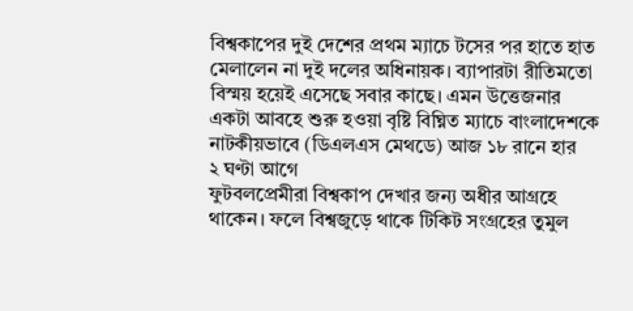বিশ্বকাপের দুই দেশের প্রথম ম্যাচে টসের পর হাতে হাত মেলালেন না দুই দলের অধিনায়ক। ব্যাপারটা রীতিমতো বিস্ময় হয়েই এসেছে সবার কাছে। এমন উত্তেজনার একটা আবহে শুরু হওয়া বৃষ্টি বিঘ্নিত ম্যাচে বাংলাদেশকে নাটকীয়ভাবে (ডিএলএস মেথডে) আজ ১৮ রানে হার
২ ঘণ্টা আগে
ফুটবলপ্রেমীরা বিশ্বকাপ দেখার জন্য অধীর আগ্রহে থাকেন। ফলে বিশ্বজুড়ে থাকে টিকিট সংগ্রহের তুমুল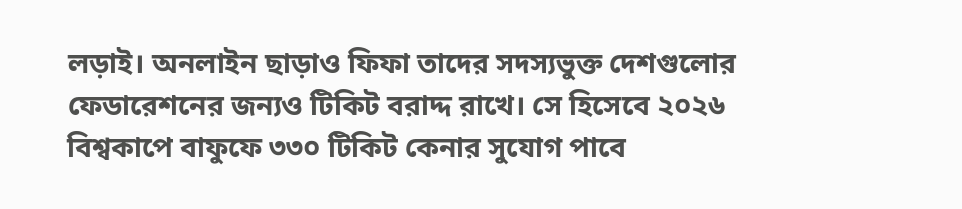লড়াই। অনলাইন ছাড়াও ফিফা তাদের সদস্যভুক্ত দেশগুলোর ফেডারেশনের জন্যও টিকিট বরাদ্দ রাখে। সে হিসেবে ২০২৬ বিশ্বকাপে বাফুফে ৩৩০ টিকিট কেনার সুযোগ পাবে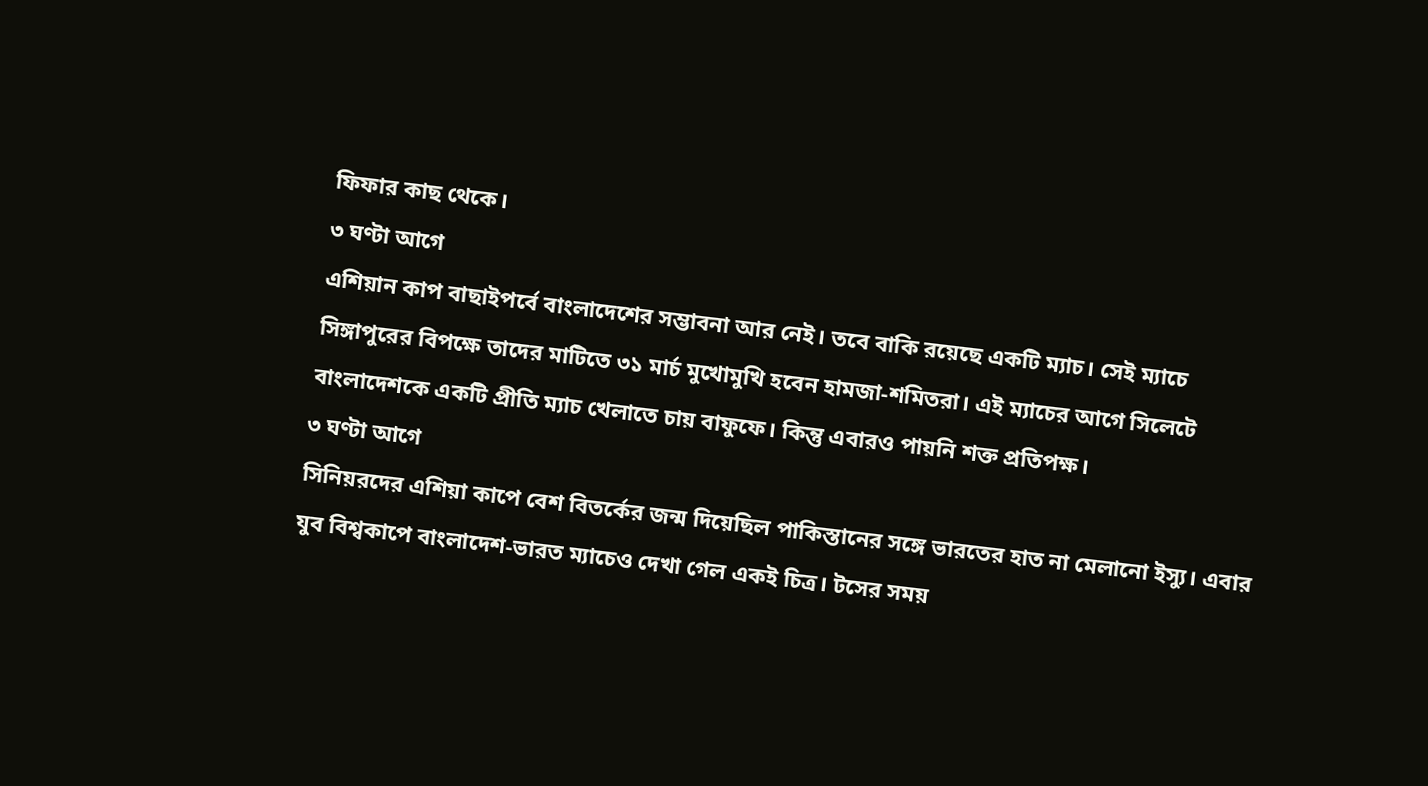ফিফার কাছ থেকে।
৩ ঘণ্টা আগে
এশিয়ান কাপ বাছাইপর্বে বাংলাদেশের সম্ভাবনা আর নেই। তবে বাকি রয়েছে একটি ম্যাচ। সেই ম্যাচে সিঙ্গাপুরের বিপক্ষে তাদের মাটিতে ৩১ মার্চ মুখোমুখি হবেন হামজা-শমিতরা। এই ম্যাচের আগে সিলেটে বাংলাদেশকে একটি প্রীতি ম্যাচ খেলাতে চায় বাফুফে। কিন্তু এবারও পায়নি শক্ত প্রতিপক্ষ।
৩ ঘণ্টা আগে
সিনিয়রদের এশিয়া কাপে বেশ বিতর্কের জন্ম দিয়েছিল পাকিস্তানের সঙ্গে ভারতের হাত না মেলানো ইস্যু। এবার যুব বিশ্বকাপে বাংলাদেশ-ভারত ম্যাচেও দেখা গেল একই চিত্র। টসের সময়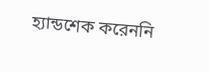হ্যান্ডশেক করেননি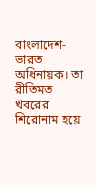বাংলাদেশ-ভারত অধিনায়ক। তা রীতিমত খবরের শিরোনাম হয়ে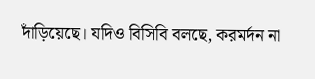দাঁড়িয়েছে। যদিও বিসিবি বলছে, করমর্দন না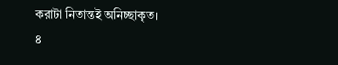করাটা নিতান্তই অনিচ্ছাকৃত।
৪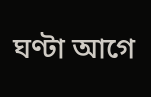ঘণ্টা আগে